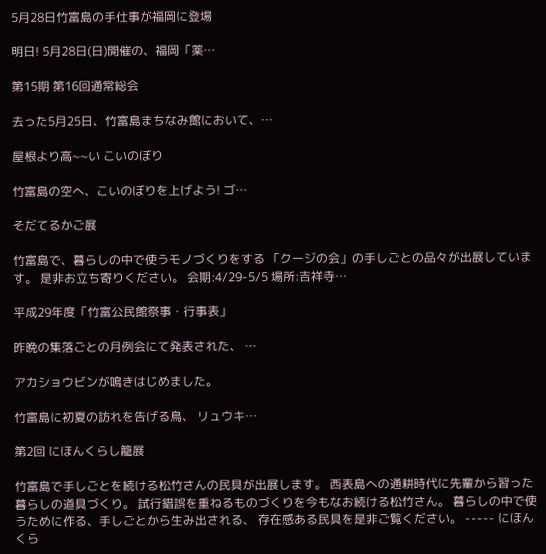5月28日竹富島の手仕事が福岡に登場

明日! 5月28日(日)開催の、福岡「薬…

第15期 第16回通常総会

去った5月25日、竹富島まちなみ館において、…

屋根より高~~い こいのぼり

竹富島の空へ、こいのぼりを上げよう! ゴ…

そだてるかご展

竹富島で、暮らしの中で使うモノづくりをする 「クージの会」の手しごとの品々が出展しています。 是非お立ち寄りください。 会期:4/29-5/5 場所:吉祥寺…

平成29年度「竹富公民館祭事・行事表」

昨晩の集落ごとの月例会にて発表された、 …

アカショウビンが鳴きはじめました。

竹富島に初夏の訪れを告げる鳥、 リュウキ…

第2回 にほんくらし籠展

竹富島で手しごとを続ける松竹さんの民具が出展します。 西表島への通耕時代に先輩から習った暮らしの道具づくり。 試行錯誤を重ねるものづくりを今もなお続ける松竹さん。 暮らしの中で使うために作る、手しごとから生み出される、 存在感ある民具を是非ご覧ください。 ----- にほんくら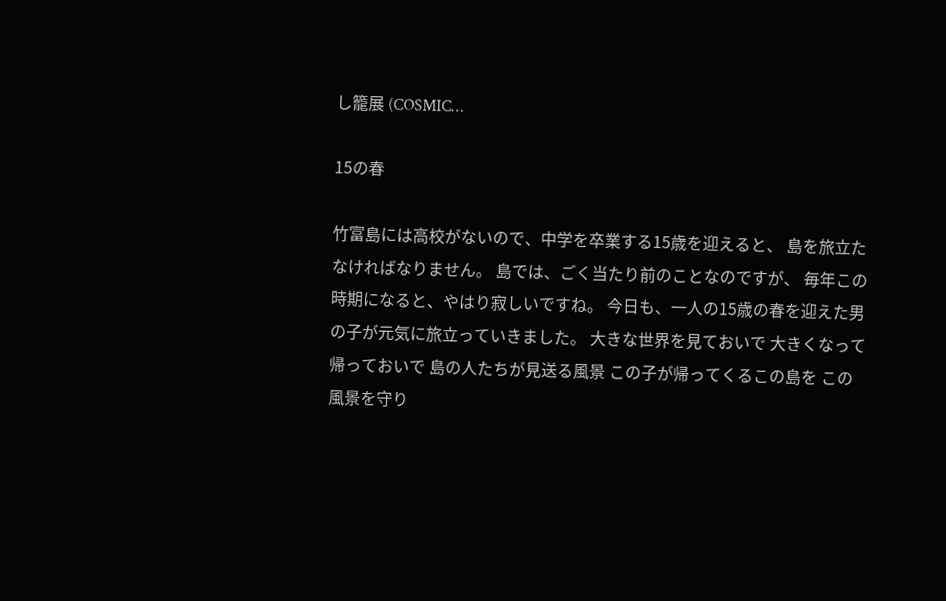し籠展 (COSMIC…

15の春

竹富島には高校がないので、中学を卒業する15歳を迎えると、 島を旅立たなければなりません。 島では、ごく当たり前のことなのですが、 毎年この時期になると、やはり寂しいですね。 今日も、一人の15歳の春を迎えた男の子が元気に旅立っていきました。 大きな世界を見ておいで 大きくなって帰っておいで 島の人たちが見送る風景 この子が帰ってくるこの島を この風景を守り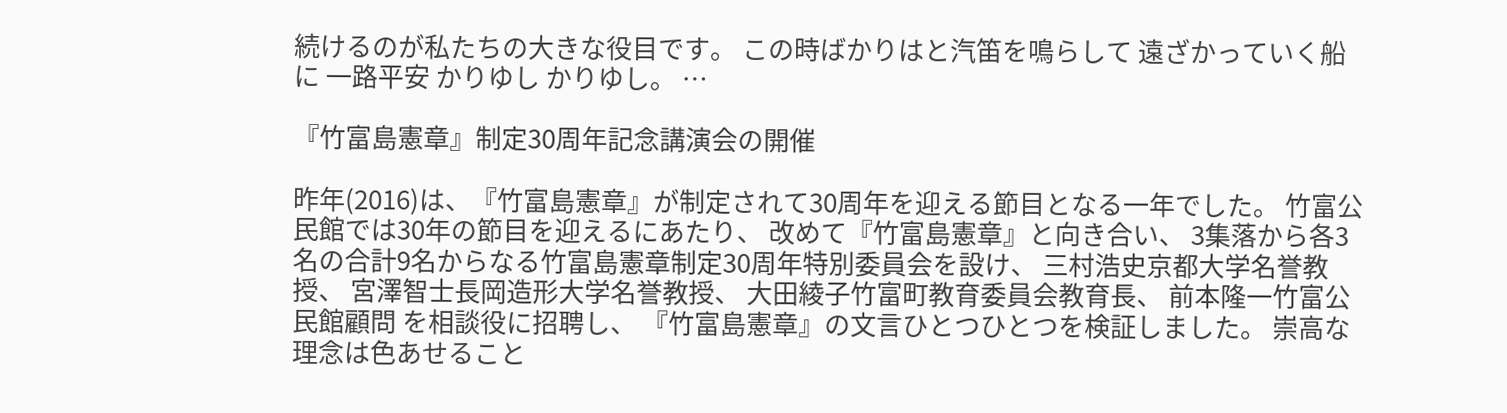続けるのが私たちの大きな役目です。 この時ばかりはと汽笛を鳴らして 遠ざかっていく船に 一路平安 かりゆし かりゆし。 …

『竹富島憲章』制定30周年記念講演会の開催

昨年(2016)は、『竹富島憲章』が制定されて30周年を迎える節目となる一年でした。 竹富公民館では30年の節目を迎えるにあたり、 改めて『竹富島憲章』と向き合い、 3集落から各3名の合計9名からなる竹富島憲章制定30周年特別委員会を設け、 三村浩史京都大学名誉教授、 宮澤智士長岡造形大学名誉教授、 大田綾子竹富町教育委員会教育長、 前本隆一竹富公民館顧問 を相談役に招聘し、 『竹富島憲章』の文言ひとつひとつを検証しました。 崇高な理念は色あせること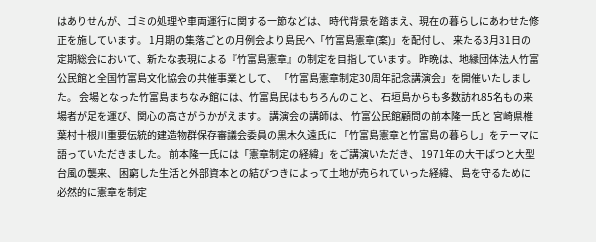はありせんが、ゴミの処理や車両運行に関する一節などは、 時代背景を踏まえ、現在の暮らしにあわせた修正を施しています。 1月期の集落ごとの月例会より島民へ「竹富島憲章(案)」を配付し、 来たる3月31日の定期総会において、新たな表現による『竹富島憲章』の制定を目指しています。 昨晩は、地縁団体法人竹富公民館と全国竹富島文化協会の共催事業として、 「竹富島憲章制定30周年記念講演会」を開催いたしました。 会場となった竹富島まちなみ館には、竹富島民はもちろんのこと、 石垣島からも多数訪れ85名もの来場者が足を運び、関心の高さがうかがえます。 講演会の講師は、 竹富公民館顧問の前本隆一氏と 宮崎県椎葉村十根川重要伝統的建造物群保存審議会委員の黒木久遠氏に 「竹富島憲章と竹富島の暮らし」をテーマに語っていただきました。 前本隆一氏には「憲章制定の経緯」をご講演いただき、 1971年の大干ばつと大型台風の襲来、 困窮した生活と外部資本との結びつきによって土地が売られていった経緯、 島を守るために必然的に憲章を制定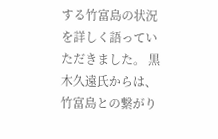する竹富島の状況を詳しく語っていただきました。 黒木久遠氏からは、 竹富島との繋がり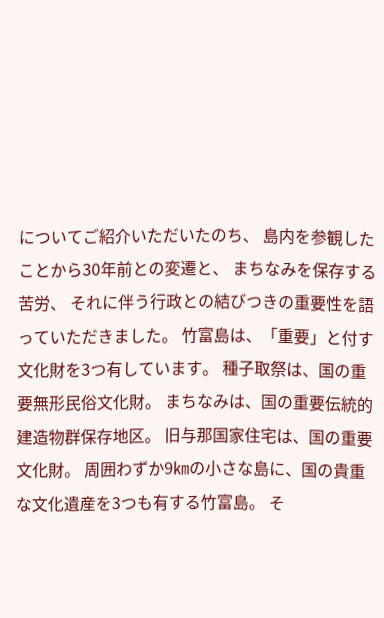についてご紹介いただいたのち、 島内を参観したことから30年前との変遷と、 まちなみを保存する苦労、 それに伴う行政との結びつきの重要性を語っていただきました。 竹富島は、「重要」と付す文化財を3つ有しています。 種子取祭は、国の重要無形民俗文化財。 まちなみは、国の重要伝統的建造物群保存地区。 旧与那国家住宅は、国の重要文化財。 周囲わずか9㎞の小さな島に、国の貴重な文化遺産を3つも有する竹富島。 そ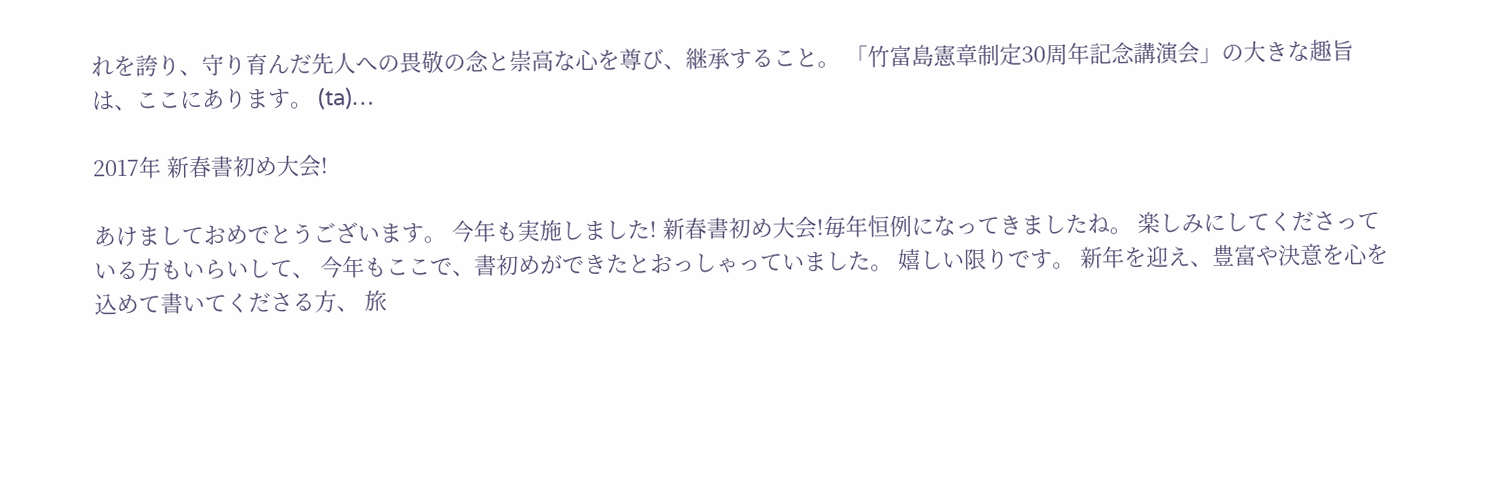れを誇り、守り育んだ先人への畏敬の念と崇高な心を尊び、継承すること。 「竹富島憲章制定30周年記念講演会」の大きな趣旨は、ここにあります。 (ta)…

2017年 新春書初め大会!

あけましておめでとうございます。 今年も実施しました! 新春書初め大会!毎年恒例になってきましたね。 楽しみにしてくださっている方もいらいして、 今年もここで、書初めができたとおっしゃっていました。 嬉しい限りです。 新年を迎え、豊富や決意を心を込めて書いてくださる方、 旅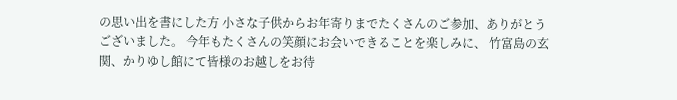の思い出を書にした方 小さな子供からお年寄りまでたくさんのご参加、ありがとうございました。 今年もたくさんの笑顔にお会いできることを楽しみに、 竹富島の玄関、かりゆし館にて皆様のお越しをお待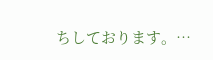ちしております。…